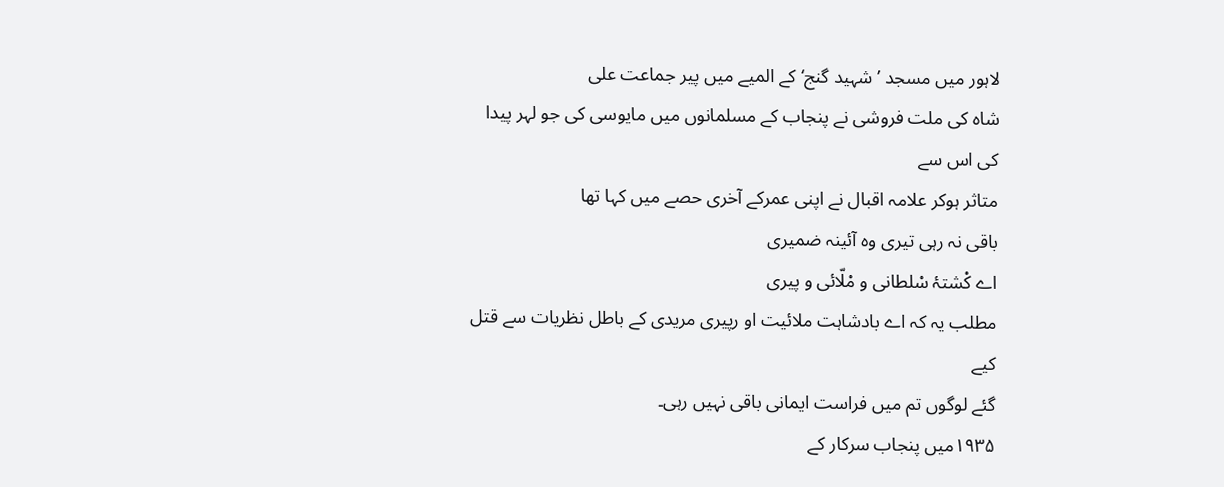لاہور میں مسجد ’شہید گنج‘ کے المیے میں پیر جماعت علی
شاہ کی ملت فروشی نے پنجاب کے مسلمانوں میں مایوسی کی جو لہر پیدا کی اس سے
متاثر ہوکر علامہ اقبال نے اپنی عمرکے آخری حصے میں کہا تھا
باقی نہ رہی تیری وہ آئینہ ضمیری
اے کْشتۂ سْلطانی و مْلّائی و پیری
مطلب یہ کہ اے بادشاہت ملائیت او رپیری مریدی کے باطل نظریات سے قتل کیے
گئے لوگوں تم میں فراست ایمانی باقی نہیں رہی۔
۱۹۳۵میں پنجاب سرکار کے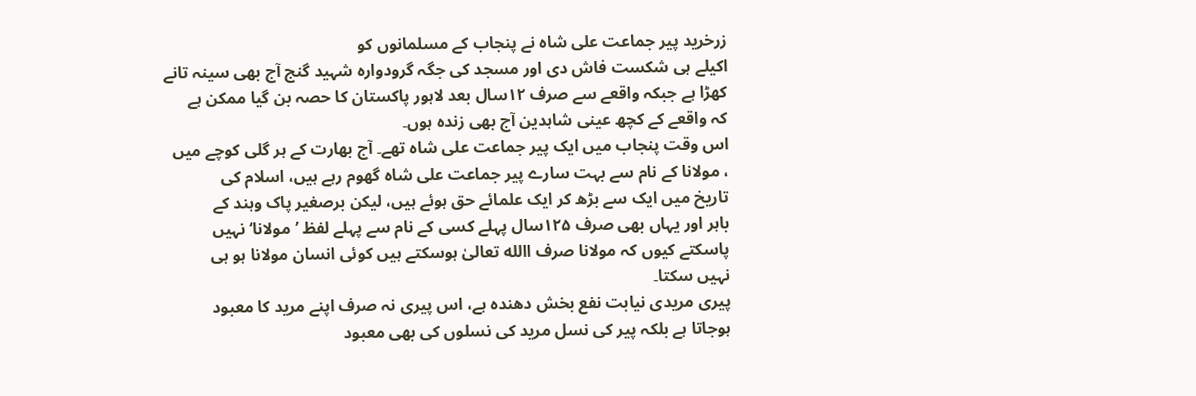زرخرید پیر جماعت علی شاہ نے پنجاب کے مسلمانوں کو
اکیلے ہی شکست فاش دی اور مسجد کی جگہ گرودوارہ شہید گنج آج بھی سینہ تانے
کھڑا ہے جبکہ واقعے سے صرف ۱۲سال بعد لاہور پاکستان کا حصہ بن گیا ممکن ہے
کہ واقعے کے کچھ عینی شاہدین آج بھی زندہ ہوں۔
اس وقت پنجاب میں ایک پیر جماعت علی شاہ تھے۔ آج بھارت کے ہر گلی کوچے میں
، مولانا کے نام سے بہت سارے پیر جماعت علی شاہ گھوم رہے ہیں، اسلام کی
تاریخ میں ایک سے بڑھ کر ایک علمائے حق ہوئے ہیں، لیکن برصغیر پاک وہند کے
باہر اور یہاں بھی صرف ۱۲۵سال پہلے کسی کے نام سے پہلے لفظ ’مولانا‘ نہیں
پاسکتے کیوں کہ مولانا صرف االله تعالیٰ ہوسکتے ہیں کوئی انسان مولانا ہو ہی
نہیں سکتا۔
پیری مریدی نیابت نفع بخش دھندہ ہے، اس پیری نہ صرف اپنے مرید کا معبود
ہوجاتا ہے بلکہ پیر کی نسل مرید کی نسلوں کی بھی معبود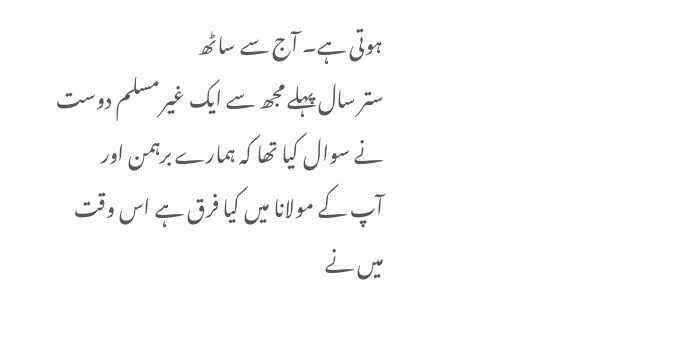ہوتی ہے۔ آج سے ساٹھ
ستر سال پہلے مجھ سے ایک غیر مسلم دوست نے سوال کیا تھا کہ ہمارے برہمن اور
آپ کے مولانا میں کیا فرق ہے اس وقت میں نے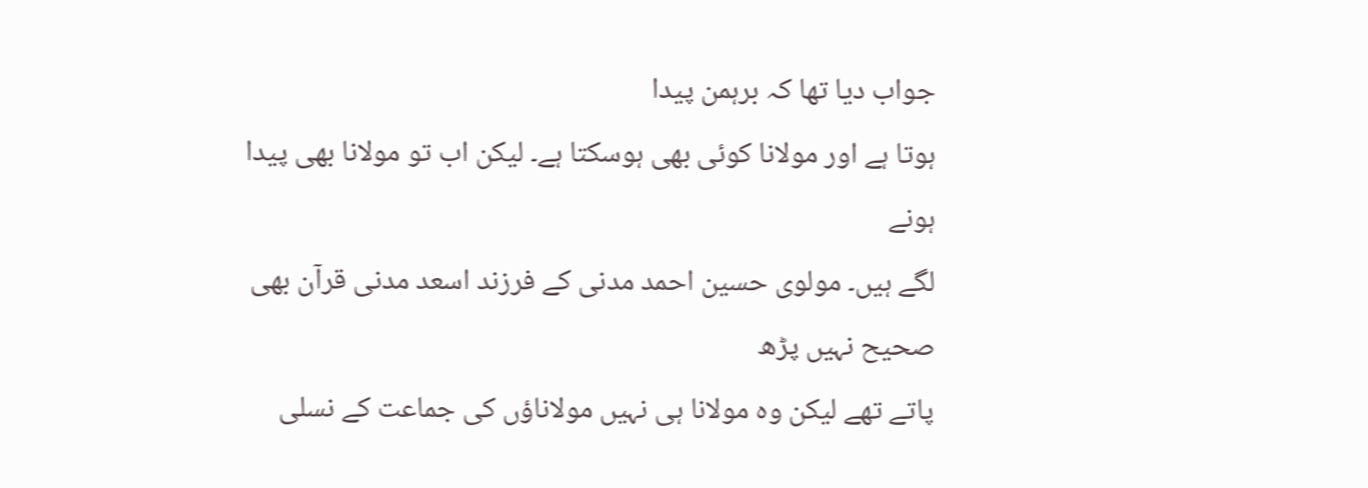جواب دیا تھا کہ برہمن پیدا
ہوتا ہے اور مولانا کوئی بھی ہوسکتا ہے۔ لیکن اب تو مولانا بھی پیدا ہونے
لگے ہیں۔ مولوی حسین احمد مدنی کے فرزند اسعد مدنی قرآن بھی صحیح نہیں پڑھ
پاتے تھے لیکن وہ مولانا ہی نہیں مولاناؤں کی جماعت کے نسلی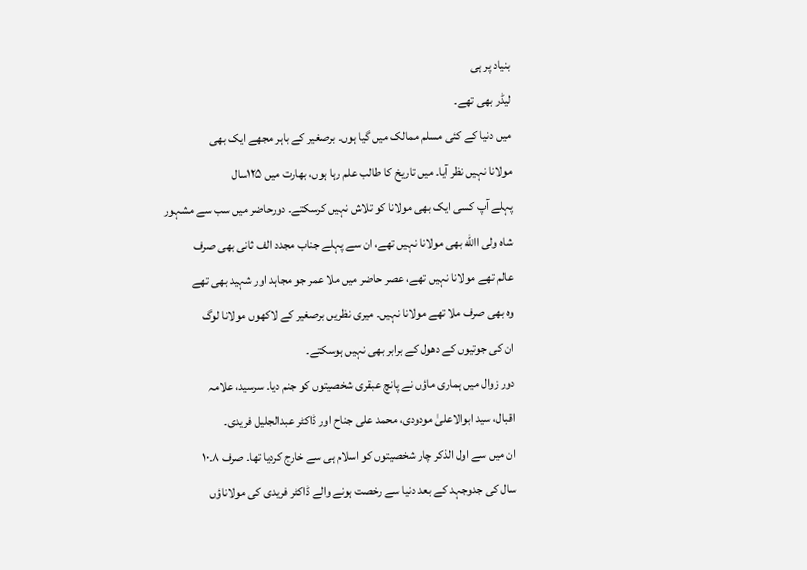بنیاد پر ہی
لیڈر بھی تھے۔
میں دنیا کے کئی مسلم ممالک میں گیا ہوں۔ برصغیر کے باہر مجھے ایک بھی
مولانا نہیں نظر آیا۔ میں تاریخ کا طالب علم رہا ہوں، بھارت میں ۱۲۵سال
پہلے آپ کسی ایک بھی مولانا کو تلاش نہیں کرسکتے۔ دورحاضر میں سب سے مشہور
شاہ ولی االله بھی مولانا نہیں تھے، ان سے پہلے جناب مجدد الف ثانی بھی صرف
عالم تھے مولانا نہیں تھے، عصر حاضر میں ملا عمر جو مجاہد اور شہید بھی تھے
وہ بھی صرف ملا تھے مولانا نہیں۔ میری نظریں برصغیر کے لاکھوں مولانا لوگ
ان کی جوتیوں کے دھول کے برابر بھی نہیں ہوسکتے۔
دور زوال میں ہماری ماؤں نے پانچ عبقری شخصیتوں کو جنم دیا۔ سرسید، علامہ
اقبال، سید ابوالاعلیٰ مودودی، محمد علی جناح اور ڈاکٹر عبدالجلیل فریدی۔
ان میں سے اول الذکر چار شخصیتوں کو اسلام ہی سے خارج کردیا تھا۔ صرف ۸۔۱۰
سال کی جدوجہد کے بعد دنیا سے رخصت ہونے والے ڈاکٹر فریدی کی مولاناؤں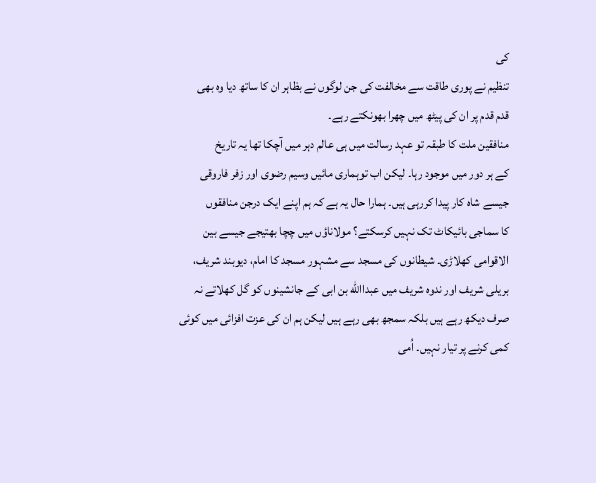کی
تنظیم نے پوری طاقت سے مخالفت کی جن لوگوں نے بظاہر ان کا ساتھ دیا وہ بھی
قدم قدم پر ان کی پیٹھ میں چھرا بھونکتے رہے۔
منافقین ملت کا طبقہ تو عہد رسالت میں ہی عالم دہر میں آچکا تھا یہ تاریخ
کے ہر دور میں موجود رہا۔ لیکن اب توہماری مائیں وسیم رضوی اور زفر فاروقی
جیسے شاہ کار پیدا کررہی ہیں۔ ہمارا حال یہ ہے کہ ہم اپنے ایک درجن منافقوں
کا سماجی بائیکاٹ تک نہیں کرسکتے؟ مولاناؤں میں چچا بھتیجے جیسے بین
الاقوامی کھلاڑی۔ شیطانوں کی مسجد سے مشہور مسجد کا امام، دیوبند شریف،
بریلی شریف اور ندوہ شریف میں عبداالله بن ابی کے جانشینوں کو گل کھلاتے نہ
صرف دیکھ رہے ہیں بلکہ سمجھ بھی رہے ہیں لیکن ہم ان کی عزت افزائی میں کوئی
کمی کرنے پر تیار نہیں۔ اُمی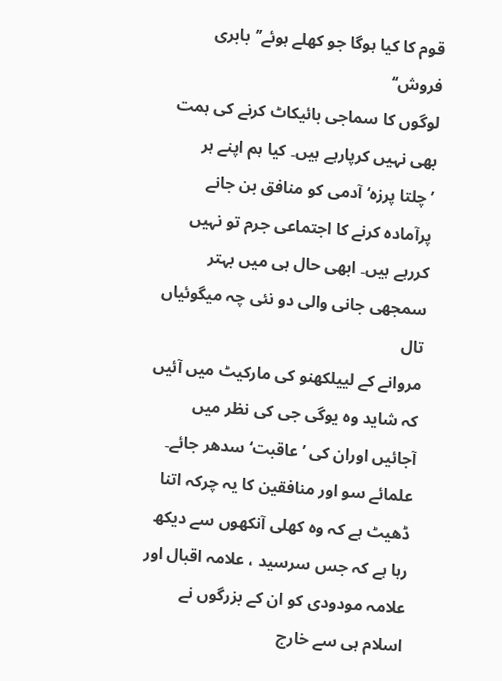قوم کا کیا ہوگا جو کھلے ہوئے’’بابری فروش‘‘
لوگوں کا سماجی بائیکاٹ کرنے کی ہمت بھی نہیں کرپارہے ہیں۔ کیا ہم اپنے ہر
’چلتا پرزہ‘ آدمی کو منافق بن جانے پرآمادہ کرنے کا اجتماعی جرم تو نہیں
کررہے ہیں۔ ابھی حال ہی میں بہتر سمجھی جانی والی دو نئی چہ میگوئیاں تال
مروانے کے لییلکھنو کی مارکیٹ میں آئیں کہ شاید وہ یوگی جی کی نظر میں
آجائیں اوران کی ’عاقبت‘ سدھر جائے۔
علمائے سو اور منافقین کا یہ چرکہ اتنا ڈھیٹ ہے کہ وہ کھلی آنکھوں سے دیکھ
رہا ہے کہ جس سرسید ، علامہ اقبال اور علامہ مودودی کو ان کے بزرگوں نے
اسلام ہی سے خارج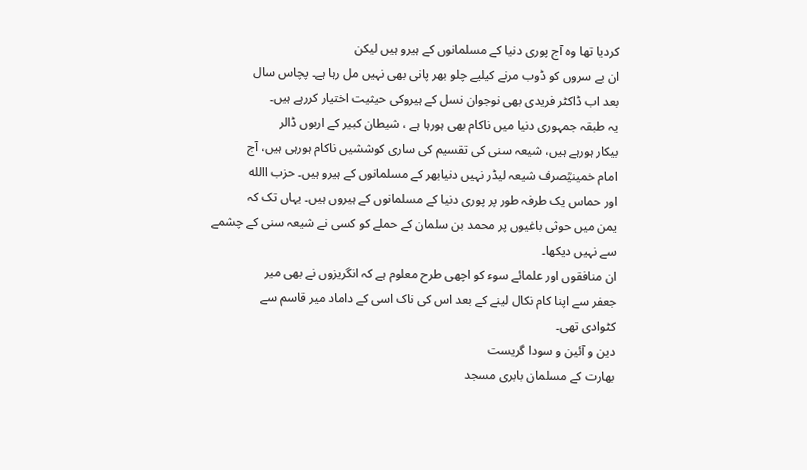کردیا تھا وہ آج پوری دنیا کے مسلمانوں کے ہیرو ہیں لیکن
ان بے سروں کو ڈوب مرنے کیلیے چلو بھر پانی بھی نہیں مل رہا ہے۔ پچاس سال
بعد اب ڈاکٹر فریدی بھی نوجوان نسل کے ہیروکی حیثیت اختیار کررہے ہیں۔
یہ طبقہ جمہوری دنیا میں ناکام بھی ہورہا ہے ، شیطان کبیر کے اربوں ڈالر
بیکار ہورہے ہیں، شیعہ سنی کی تقسیم کی ساری کوششیں ناکام ہورہی ہیں، آج
امام خمینیؒصرف شیعہ لیڈر نہیں دنیابھر کے مسلمانوں کے ہیرو ہیں۔ حزب االله
اور حماس یک طرفہ طور پر پوری دنیا کے مسلمانوں کے ہیروں ہیں۔ یہاں تک کہ
یمن میں حوثی باغیوں پر محمد بن سلمان کے حملے کو کسی نے شیعہ سنی کے چشمے
سے نہیں دیکھا۔
ان منافقوں اور علمائے سوء کو اچھی طرح معلوم ہے کہ انگریزوں نے بھی میر
جعفر سے اپنا کام نکال لینے کے بعد اس کی ناک اسی کے داماد میر قاسم سے
کٹوادی تھی۔
دین و آئین و سودا گریست
بھارت کے مسلمان بابری مسجد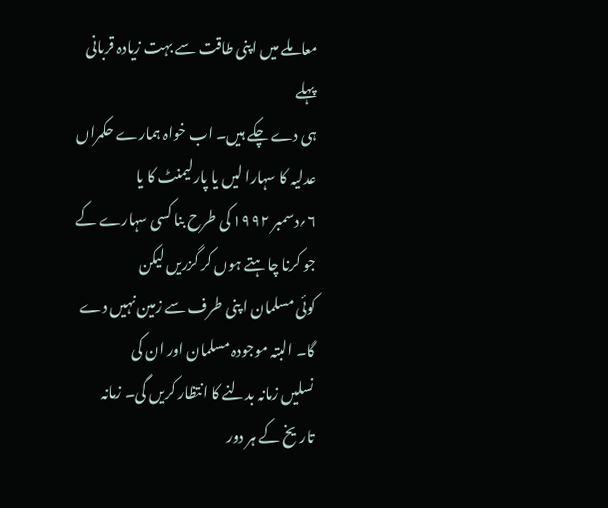معاملے میں اپنی طاقت سے بہت زیادہ قربانی پہلے
ہی دے چکے ہیں۔ اب خواہ ہمارے حکمراں عدلیہ کا سہارا لیں یا پارلیمنٹ کا یا
۶؍دسمبر ۱۹۹۲ کی طرح بنا کسی سہارے کے جو کرنا چاہتے ہوں کر گزریں لیکن
کوئی مسلمان ا پنی طرف سے زمین نہیں دے گا۔ البتہ موجودہ مسلمان اور ان کی
نسلیں زمانہ بدلنے کا انتظار کریں گی۔ زمانہ تاریخ کے ہر دور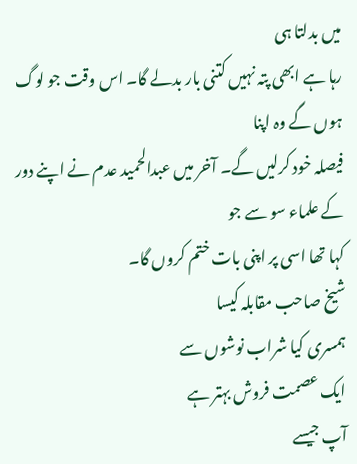میں بدلتا ہی
رہا ہے ابھی پتہ نہیں کتنی بار بدلے گا۔ اس وقت جو لوگ ہوں گے وہ اپنا
فیصلہ خود کرلیں گے۔ آخر میں عبدالحمید عدم نے اپنے دور کے علماء سو سے جو
کہا تھا اسی پر اپنی بات ختم کروں گا۔
شیخ صاحب مقابلہ کیسا
ہمسری کیا شراب نوشوں سے
ایک عصمت فروش بہتر ہے
آپ جیسے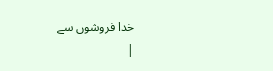خدا فروشوں سے
|